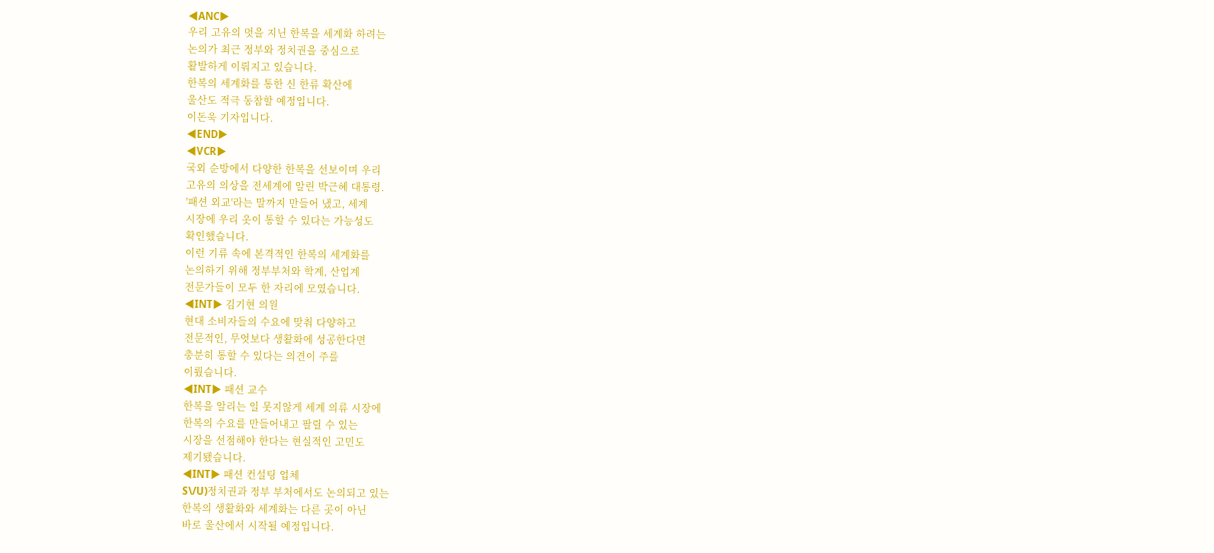◀ANC▶
우리 고유의 멋을 지닌 한복을 세계화 하려는
논의가 최근 정부와 정치권을 중심으로
활발하게 이뤄지고 있습니다.
한복의 세계화를 통한 신 한류 확산에
울산도 적극 동참할 예정입니다.
이돈욱 기자입니다.
◀END▶
◀VCR▶
국외 순방에서 다양한 한복을 선보이며 우리
고유의 의상을 전세계에 알린 박근혜 대통령.
'패션 외교'라는 말까지 만들어 냈고, 세계
시장에 우리 옷이 통할 수 있다는 가능성도
확인했습니다.
이런 기류 속에 본격적인 한복의 세계화를
논의하기 위해 정부부처와 학계, 산업계
전문가들이 모두 한 자리에 모였습니다.
◀INT▶ 김기현 의원
현대 소비자들의 수요에 맞춰 다양하고
전문적인, 무엇보다 생활화에 성공한다면
충분히 통할 수 있다는 의견이 주를
이뤘습니다.
◀INT▶ 패션 교수
한복을 알리는 일 못지않게 세계 의류 시장에
한복의 수요를 만들어내고 팔릴 수 있는
시장을 선점해야 한다는 현실적인 고민도
제기됐습니다.
◀INT▶ 패션 컨설팅 업체
S\/U)정치권과 정부 부처에서도 논의되고 있는
한복의 생활화와 세계화는 다른 곳이 아닌
바로 울산에서 시작될 예정입니다.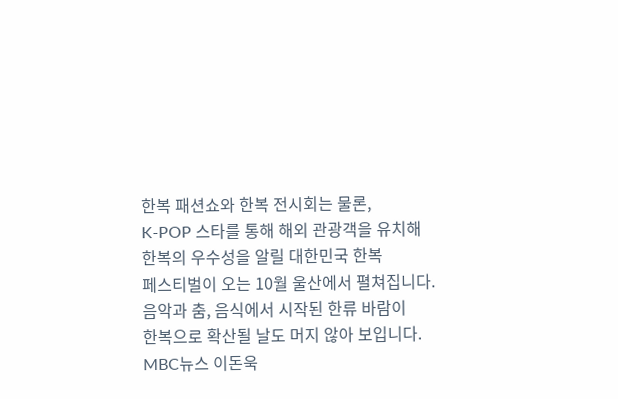한복 패션쇼와 한복 전시회는 물론,
K-POP 스타를 통해 해외 관광객을 유치해
한복의 우수성을 알릴 대한민국 한복
페스티벌이 오는 10월 울산에서 펼쳐집니다.
음악과 춤, 음식에서 시작된 한류 바람이
한복으로 확산될 날도 머지 않아 보입니다.
MBC뉴스 이돈욱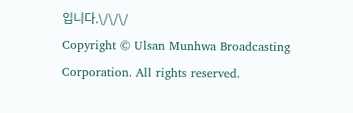입니다.\/\/\/
Copyright © Ulsan Munhwa Broadcasting Corporation. All rights reserved.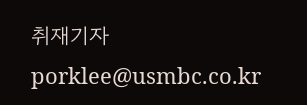취재기자
porklee@usmbc.co.kr